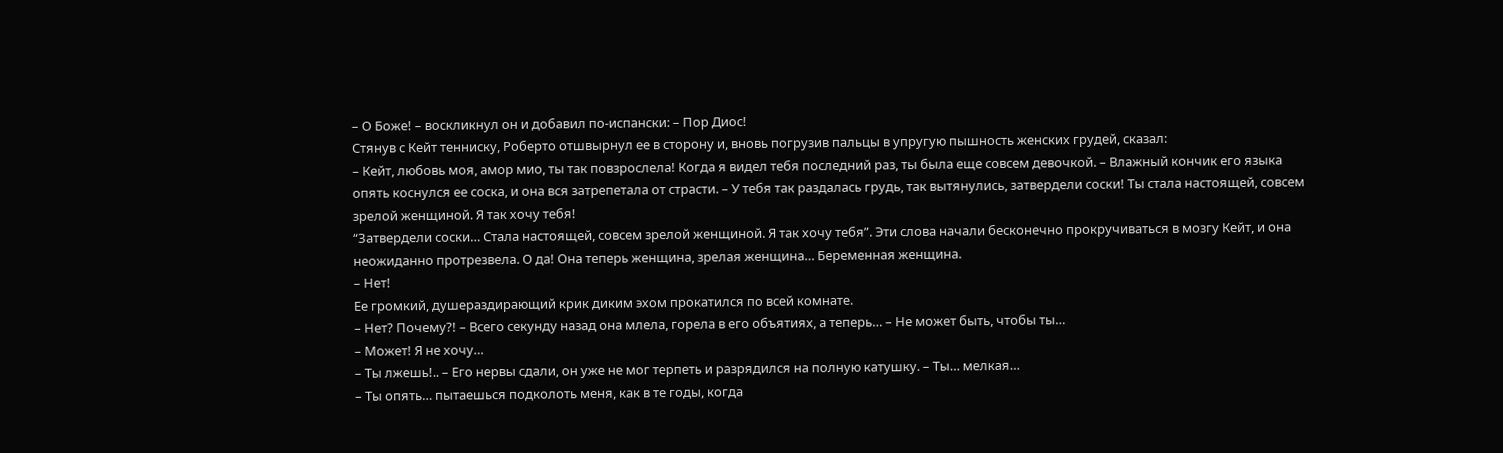– О Боже! – воскликнул он и добавил по-испански: – Пор Диос!
Стянув с Кейт тенниску, Роберто отшвырнул ее в сторону и, вновь погрузив пальцы в упругую пышность женских грудей, сказал:
– Кейт, любовь моя, амор мио, ты так повзрослела! Когда я видел тебя последний раз, ты была еще совсем девочкой. – Влажный кончик его языка опять коснулся ее соска, и она вся затрепетала от страсти. – У тебя так раздалась грудь, так вытянулись, затвердели соски! Ты стала настоящей, совсем зрелой женщиной. Я так хочу тебя!
“Затвердели соски… Стала настоящей, совсем зрелой женщиной. Я так хочу тебя”. Эти слова начали бесконечно прокручиваться в мозгу Кейт, и она неожиданно протрезвела. О да! Она теперь женщина, зрелая женщина… Беременная женщина.
– Нет!
Ее громкий, душераздирающий крик диким эхом прокатился по всей комнате.
– Нет? Почему?! – Всего секунду назад она млела, горела в его объятиях, а теперь… – Не может быть, чтобы ты…
– Может! Я не хочу…
– Ты лжешь!.. – Его нервы сдали, он уже не мог терпеть и разрядился на полную катушку. – Ты… мелкая…
– Ты опять… пытаешься подколоть меня, как в те годы, когда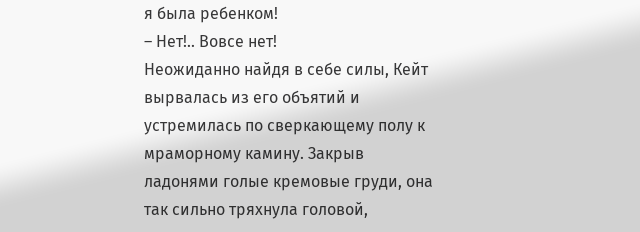я была ребенком!
– Нет!.. Вовсе нет!
Неожиданно найдя в себе силы, Кейт вырвалась из его объятий и устремилась по сверкающему полу к мраморному камину. Закрыв ладонями голые кремовые груди, она так сильно тряхнула головой,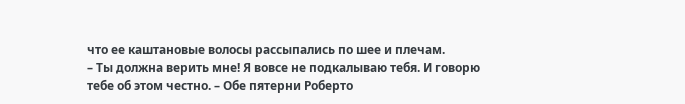что ее каштановые волосы рассыпались по шее и плечам.
– Ты должна верить мне! Я вовсе не подкалываю тебя. И говорю тебе об этом честно. – Обе пятерни Роберто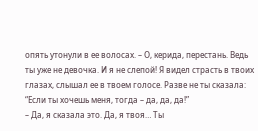опять утонули в ее волосах. – О, керида, перестань. Ведь ты уже не девочка. И я не слепой! Я видел страсть в твоих глазах, слышал ее в твоем голосе. Разве не ты сказала: “Если ты хочешь меня, тогда – да, да, да!”
– Да, я сказала это. Да, я твоя… Ты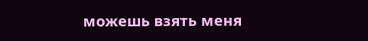можешь взять меня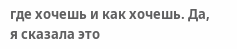где хочешь и как хочешь. Да, я сказала это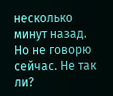несколько минут назад. Но не говорю сейчас. Не так ли?